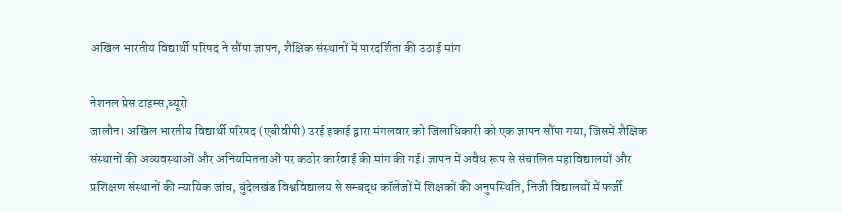अखिल भारतीय विद्यार्थी परिषद ने सौंपा ज्ञापन, शैक्षिक संस्थानों में पारदर्शिता की उठाई मांग

नेशनल प्रेस टाइम्स,ब्यूरो
जालौन। अखिल भारतीय विद्यार्थी परिषद (एबीवीपी) उरई इकाई द्वारा मंगलवार को जिलाधिकारी को एक ज्ञापन सौंपा गया, जिसमें शैक्षिक संस्थानों की अव्यवस्थाओं और अनियमितताओं पर कठोर कार्रवाई की मांग की गई। ज्ञापन में अवैध रूप से संचालित महाविद्यालयों और प्रशिक्षण संस्थानों की न्यायिक जांच, बुंदेलखंड विश्वविद्यालय से सम्बद्ध कॉलेजों में शिक्षकों की अनुपस्थिति, निजी विद्यालयों में फर्जी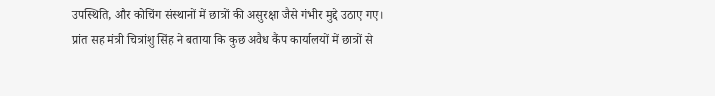उपस्थिति, और कोचिंग संस्थानों में छात्रों की असुरक्षा जैसे गंभीर मुद्दे उठाए गए।
प्रांत सह मंत्री चित्रांशु सिंह ने बताया कि कुछ अवैध कैंप कार्यालयों में छात्रों से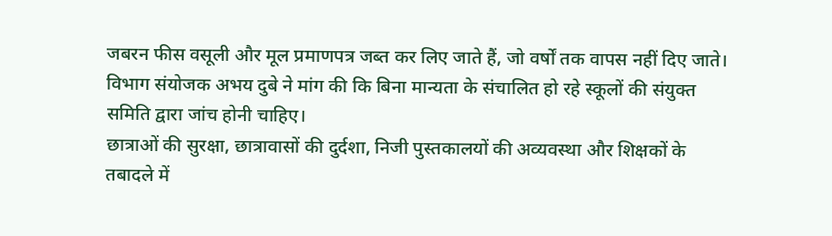जबरन फीस वसूली और मूल प्रमाणपत्र जब्त कर लिए जाते हैं, जो वर्षों तक वापस नहीं दिए जाते। विभाग संयोजक अभय दुबे ने मांग की कि बिना मान्यता के संचालित हो रहे स्कूलों की संयुक्त समिति द्वारा जांच होनी चाहिए।
छात्राओं की सुरक्षा, छात्रावासों की दुर्दशा, निजी पुस्तकालयों की अव्यवस्था और शिक्षकों के तबादले में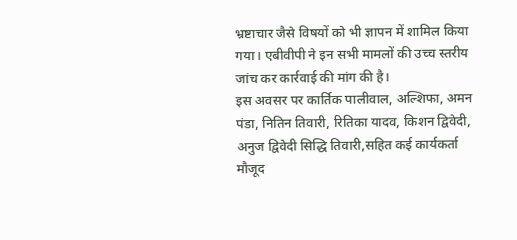भ्रष्टाचार जैसे विषयों को भी ज्ञापन में शामिल किया गया। एबीवीपी ने इन सभी मामलों की उच्च स्तरीय जांच कर कार्रवाई की मांग की है।
इस अवसर पर कार्तिक पालीवाल, अल्शिफा, अमन पंडा, नितिन तिवारी, रितिका यादव, किशन द्विवेदी, अनुज द्विवेदी सिद्धि तिवारी,सहित कई कार्यकर्ता मौजूद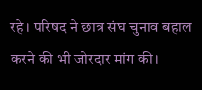रहे। परिषद ने छात्र संघ चुनाव बहाल करने की भी जोरदार मांग की।